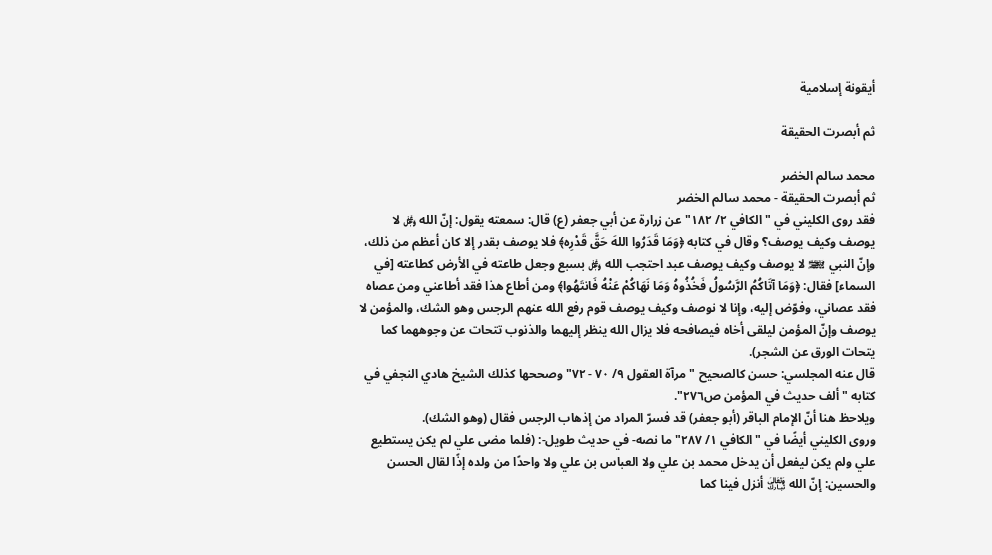أيقونة إسلامية

ثم أبصرت الحقيقة

محمد سالم الخضر
ثم أبصرت الحقيقة - محمد سالم الخضر
فقد روى الكليني في "الكافي ٢/ ١٨٢" عن زرارة عن أبي جعفر (ع) قال: سمعته يقول: إنّ الله ﷿ لا يوصف وكيف يوصف؟ وقال في كتابه ﴿وَمَا قَدَرُوا اللهَ حَقَّ قَدْرِه﴾ فلا يوصف بقدر إلا كان أعظم من ذلك، وإنّ النبي ﵌ لا يوصف وكيف يوصف عبد احتجب الله ﷿ بسبع وجعل طاعته في الأرض كطاعته [في السماء] فقال: ﴿وَمَا آتَاكُمُ الرَّسُولُ فَخُذُوهُ وَمَا نَهَاكُمْ عَنْهُ فَانتَهُوا﴾ ومن أطاع هذا فقد أطاعني ومن عصاه فقد عصاني، وفوّض إليه، وإنا لا نوصف وكيف يوصف قوم رفع الله عنهم الرجس وهو الشك، والمؤمن لا يوصف وإنّ المؤمن ليلقى أخاه فيصافحه فلا يزال الله ينظر إليهما والذنوب تتحات عن وجوههما كما يتحات الورق عن الشجر).
قال عنه المجلسي: حسن كالصحيح "مرآة العقول ٩/ ٧٠ - ٧٢" وصححها كذلك الشيخ هادي النجفي في كتابه "ألف حديث في المؤمن ص٢٧٦".
ويلاحظ هنا أنّ الإمام الباقر (أبو جعفر) قد فسرّ المراد من إذهاب الرجس فقال (وهو الشك).
وروى الكليني أيضًا في "الكافي ١/ ٢٨٧" ما نصه- في حديث طويل-: (فلما مضى علي لم يكن يستطيع علي ولم يكن ليفعل أن يدخل محمد بن علي ولا العباس بن علي ولا واحدًا من ولده إذًا لقال الحسن والحسين: إنّ الله ﵎ أنزل فينا كما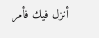أنزل فيك فأمر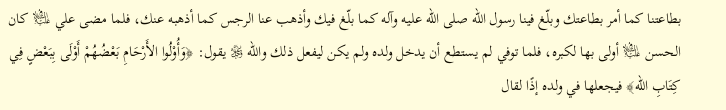بطاعتنا كما أمر بطاعتك وبلّغ فينا رسول الله صلى الله عليه وآله كما بلّغ فيك وأذهب عنا الرجس كما أذهبه عنك، فلما مضى علي ﵇ كان الحسن ﵇ أولى بها لكبره، فلما توفي لم يستطع أن يدخل ولده ولم يكن ليفعل ذلك والله ﷿ يقول: ﴿وَأُوْلُوا الأَرْحَامِ بَعْضُهُمْ أَوْلَى بِبَعْضٍ فِي كِتَابِ الله﴾ فيجعلها في ولده إذًا لقال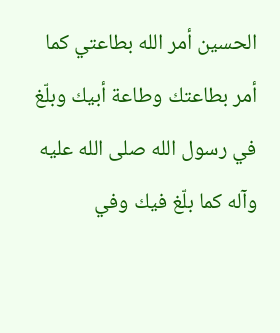الحسين أمر الله بطاعتي كما أمر بطاعتك وطاعة أبيك وبلّغ في رسول الله صلى الله عليه وآله كما بلّغ فيك وفي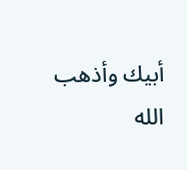أبيك وأذهب الله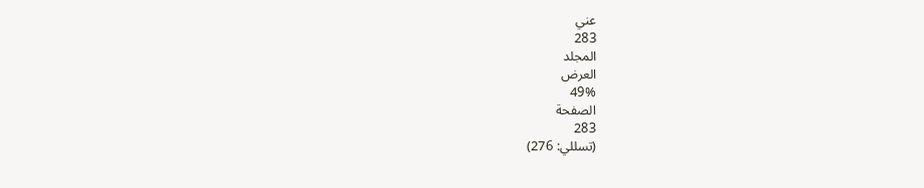عني
283
المجلد
العرض
49%
الصفحة
283
(تسللي: 276)